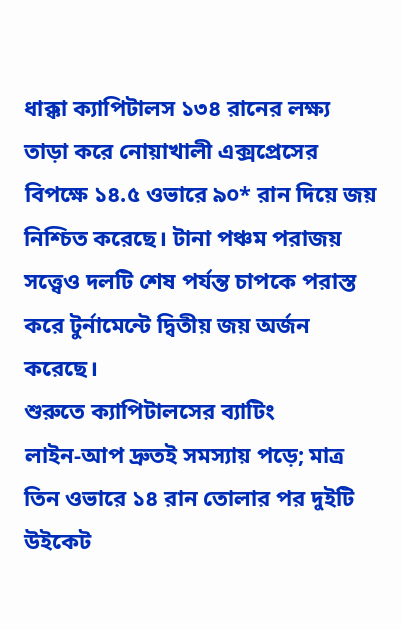ধাক্কা ক্যাপিটালস ১৩৪ রানের লক্ষ্য তাড়া করে নোয়াখালী এক্সপ্রেসের বিপক্ষে ১৪.৫ ওভারে ৯০* রান দিয়ে জয় নিশ্চিত করেছে। টানা পঞ্চম পরাজয় সত্ত্বেও দলটি শেষ পর্যন্ত চাপকে পরাস্ত করে টুর্নামেন্টে দ্বিতীয় জয় অর্জন করেছে।
শুরুতে ক্যাপিটালসের ব্যাটিং লাইন‑আপ দ্রুতই সমস্যায় পড়ে; মাত্র তিন ওভারে ১৪ রান তোলার পর দুইটি উইকেট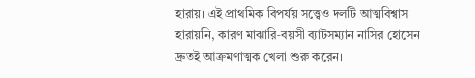হারায়। এই প্রাথমিক বিপর্যয় সত্ত্বেও দলটি আত্মবিশ্বাস হারায়নি, কারণ মাঝারি‑বয়সী ব্যাটসম্যান নাসির হোসেন দ্রুতই আক্রমণাত্মক খেলা শুরু করেন।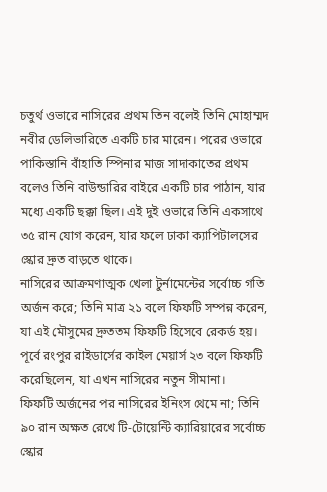চতুর্থ ওভারে নাসিরের প্রথম তিন বলেই তিনি মোহাম্মদ নবীর ডেলিভারিতে একটি চার মারেন। পরের ওভারে পাকিস্তানি বাঁহাতি স্পিনার মাজ সাদাকাতের প্রথম বলেও তিনি বাউন্ডারির বাইরে একটি চার পাঠান, যার মধ্যে একটি ছক্কা ছিল। এই দুই ওভারে তিনি একসাথে ৩৫ রান যোগ করেন, যার ফলে ঢাকা ক্যাপিটালসের স্কোর দ্রুত বাড়তে থাকে।
নাসিরের আক্রমণাত্মক খেলা টুর্নামেন্টের সর্বোচ্চ গতি অর্জন করে; তিনি মাত্র ২১ বলে ফিফটি সম্পন্ন করেন, যা এই মৌসুমের দ্রুততম ফিফটি হিসেবে রেকর্ড হয়। পূর্বে রংপুর রাইডার্সের কাইল মেয়ার্স ২৩ বলে ফিফটি করেছিলেন, যা এখন নাসিরের নতুন সীমানা।
ফিফটি অর্জনের পর নাসিরের ইনিংস থেমে না; তিনি ৯০ রান অক্ষত রেখে টি‑টোয়েন্টি ক্যারিয়ারের সর্বোচ্চ স্কোর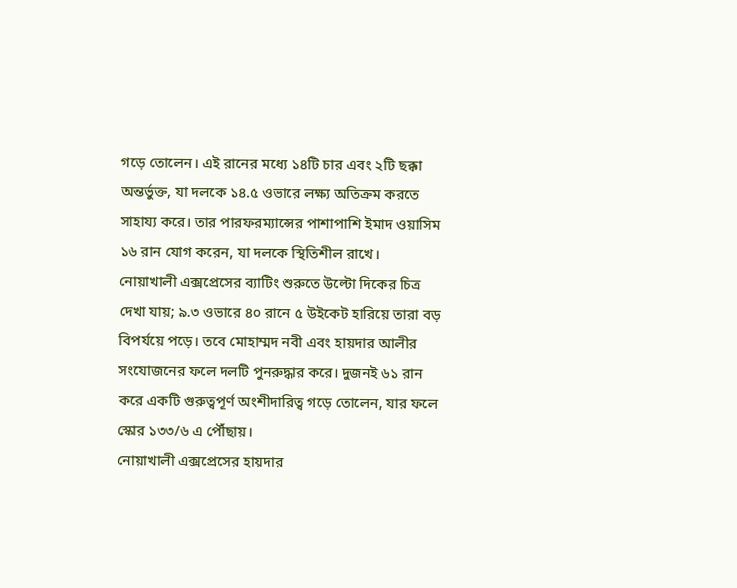গড়ে তোলেন। এই রানের মধ্যে ১৪টি চার এবং ২টি ছক্কা অন্তর্ভুক্ত, যা দলকে ১৪.৫ ওভারে লক্ষ্য অতিক্রম করতে সাহায্য করে। তার পারফরম্যান্সের পাশাপাশি ইমাদ ওয়াসিম ১৬ রান যোগ করেন, যা দলকে স্থিতিশীল রাখে।
নোয়াখালী এক্সপ্রেসের ব্যাটিং শুরুতে উল্টো দিকের চিত্র দেখা যায়; ৯.৩ ওভারে ৪০ রানে ৫ উইকেট হারিয়ে তারা বড় বিপর্যয়ে পড়ে। তবে মোহাম্মদ নবী এবং হায়দার আলীর সংযোজনের ফলে দলটি পুনরুদ্ধার করে। দুজনই ৬১ রান করে একটি গুরুত্বপূর্ণ অংশীদারিত্ব গড়ে তোলেন, যার ফলে স্কোর ১৩৩/৬ এ পৌঁছায়।
নোয়াখালী এক্সপ্রেসের হায়দার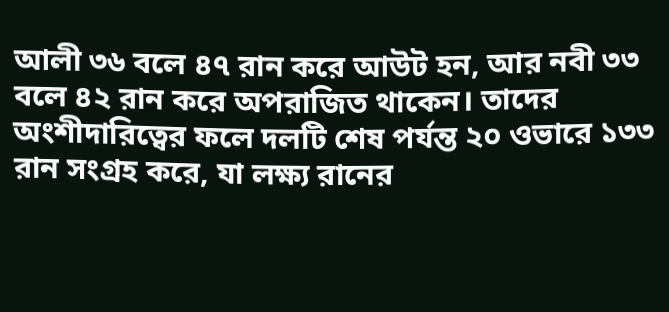আলী ৩৬ বলে ৪৭ রান করে আউট হন, আর নবী ৩৩ বলে ৪২ রান করে অপরাজিত থাকেন। তাদের অংশীদারিত্বের ফলে দলটি শেষ পর্যন্ত ২০ ওভারে ১৩৩ রান সংগ্রহ করে, যা লক্ষ্য রানের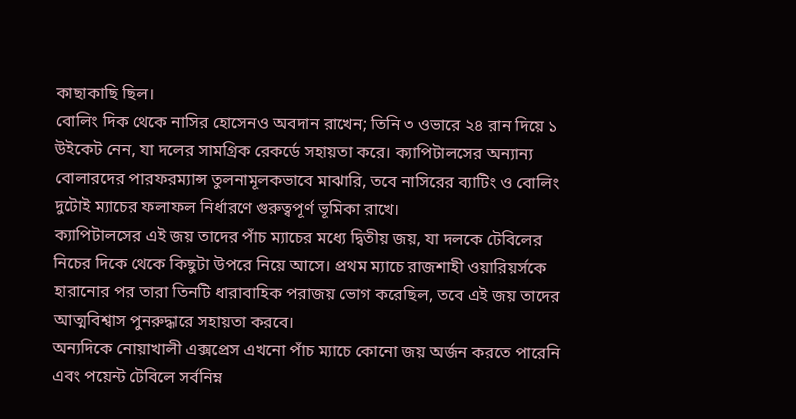কাছাকাছি ছিল।
বোলিং দিক থেকে নাসির হোসেনও অবদান রাখেন; তিনি ৩ ওভারে ২৪ রান দিয়ে ১ উইকেট নেন, যা দলের সামগ্রিক রেকর্ডে সহায়তা করে। ক্যাপিটালসের অন্যান্য বোলারদের পারফরম্যান্স তুলনামূলকভাবে মাঝারি, তবে নাসিরের ব্যাটিং ও বোলিং দুটোই ম্যাচের ফলাফল নির্ধারণে গুরুত্বপূর্ণ ভূমিকা রাখে।
ক্যাপিটালসের এই জয় তাদের পাঁচ ম্যাচের মধ্যে দ্বিতীয় জয়, যা দলকে টেবিলের নিচের দিকে থেকে কিছুটা উপরে নিয়ে আসে। প্রথম ম্যাচে রাজশাহী ওয়ারিয়র্সকে হারানোর পর তারা তিনটি ধারাবাহিক পরাজয় ভোগ করেছিল, তবে এই জয় তাদের আত্মবিশ্বাস পুনরুদ্ধারে সহায়তা করবে।
অন্যদিকে নোয়াখালী এক্সপ্রেস এখনো পাঁচ ম্যাচে কোনো জয় অর্জন করতে পারেনি এবং পয়েন্ট টেবিলে সর্বনিম্ন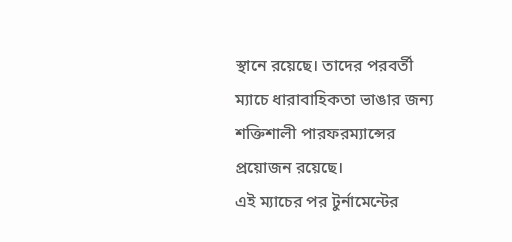স্থানে রয়েছে। তাদের পরবর্তী ম্যাচে ধারাবাহিকতা ভাঙার জন্য শক্তিশালী পারফরম্যান্সের প্রয়োজন রয়েছে।
এই ম্যাচের পর টুর্নামেন্টের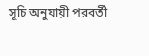সূচি অনুযায়ী পরবর্তী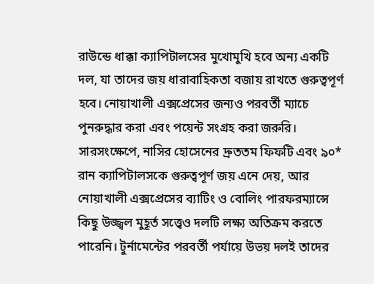রাউন্ডে ধাক্কা ক্যাপিটালসের মুখোমুখি হবে অন্য একটি দল, যা তাদের জয় ধারাবাহিকতা বজায় রাখতে গুরুত্বপূর্ণ হবে। নোয়াখালী এক্সপ্রেসের জন্যও পরবর্তী ম্যাচে পুনরুদ্ধার করা এবং পয়েন্ট সংগ্রহ করা জরুরি।
সারসংক্ষেপে, নাসির হোসেনের দ্রুততম ফিফটি এবং ৯০* রান ক্যাপিটালসকে গুরুত্বপূর্ণ জয় এনে দেয়, আর নোয়াখালী এক্সপ্রেসের ব্যাটিং ও বোলিং পারফরম্যান্সে কিছু উজ্জ্বল মুহূর্ত সত্ত্বেও দলটি লক্ষ্য অতিক্রম করতে পারেনি। টুর্নামেন্টের পরবর্তী পর্যায়ে উভয় দলই তাদের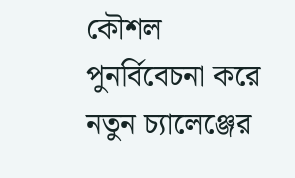কৌশল পুনর্বিবেচনা করে নতুন চ্যালেঞ্জের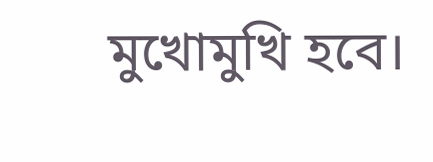মুখোমুখি হবে।